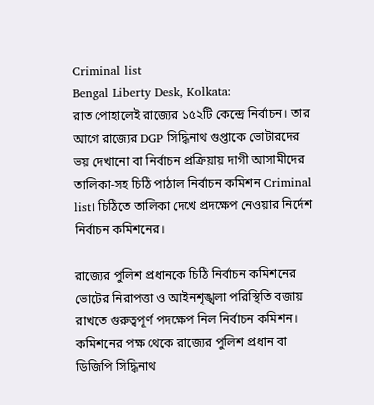Criminal list
Bengal Liberty Desk, Kolkata:
রাত পোহালেই রাজ্যের ১৫২টি কেন্দ্রে নির্বাচন। তার আগে রাজ্যের DGP সিদ্ধিনাথ গুপ্তাকে ভোটারদের ভয় দেখানো বা নির্বাচন প্রক্রিয়ায় দাগী আসামীদের তালিকা-সহ চিঠি পাঠাল নির্বাচন কমিশন Criminal list। চিঠিতে তালিকা দেখে প্রদক্ষেপ নেওয়ার নির্দেশ নির্বাচন কমিশনের।

রাজ্যের পুলিশ প্রধানকে চিঠি নির্বাচন কমিশনের
ভোটের নিরাপত্তা ও আইনশৃঙ্খলা পরিস্থিতি বজায় রাখতে গুরুত্বপূর্ণ পদক্ষেপ নিল নির্বাচন কমিশন। কমিশনের পক্ষ থেকে রাজ্যের পুলিশ প্রধান বা ডিজিপি সিদ্ধিনাথ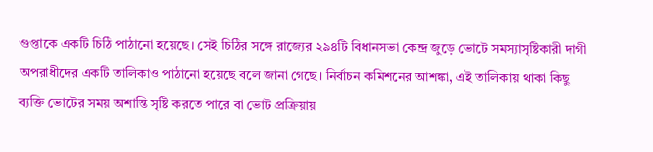গুপ্তাকে একটি চিঠি পাঠানো হয়েছে। সেই চিঠির সঙ্গে রাজ্যের ২৯৪টি বিধানসভা কেন্দ্র জুড়ে ভোটে সমস্যাসৃষ্টিকারী দাগী অপরাধীদের একটি তালিকাও পাঠানো হয়েছে বলে জানা গেছে। নির্বাচন কমিশনের আশঙ্কা, এই তালিকায় থাকা কিছু ব্যক্তি ভোটের সময় অশান্তি সৃষ্টি করতে পারে বা ভোট প্রক্রিয়ায়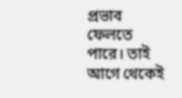প্রভাব ফেলতে পারে। তাই আগে থেকেই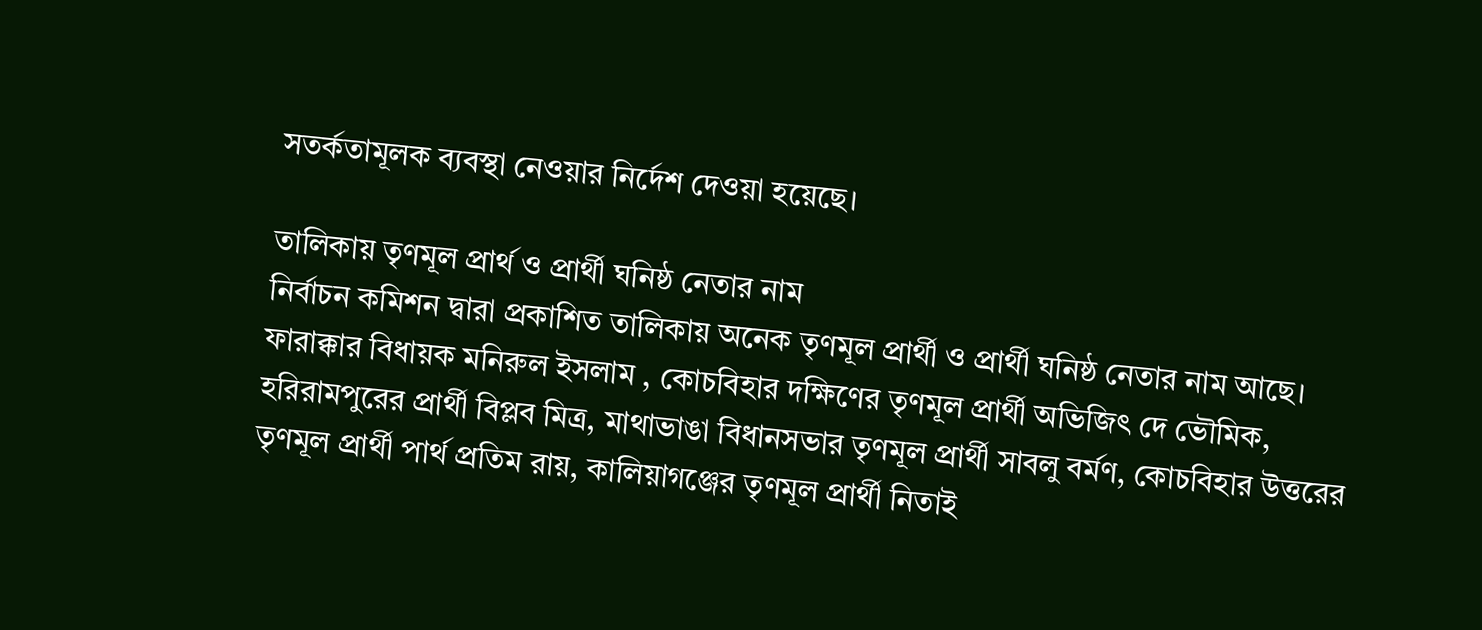সতর্কতামূলক ব্যবস্থা নেওয়ার নির্দেশ দেওয়া হয়েছে।

তালিকায় তৃণমূল প্রার্থ ও প্রার্থী ঘনিষ্ঠ নেতার নাম
নির্বাচন কমিশন দ্বারা প্রকাশিত তালিকায় অনেক তৃণমূল প্রার্থী ও প্রার্থী ঘনিষ্ঠ নেতার নাম আছে। ফারাক্কার বিধায়ক মনিরুল ইসলাম , কোচবিহার দক্ষিণের তৃণমূল প্রার্থী অভিজিৎ দে ভৌমিক, হরিরামপুরের প্রার্থী বিপ্লব মিত্র, মাথাভাঙা বিধানসভার তৃণমূল প্রার্থী সাবলু বর্মণ, কোচবিহার উত্তরের তৃণমূল প্রার্থী পার্থ প্রতিম রায়, কালিয়াগঞ্জের তৃণমূল প্রার্থী নিতাই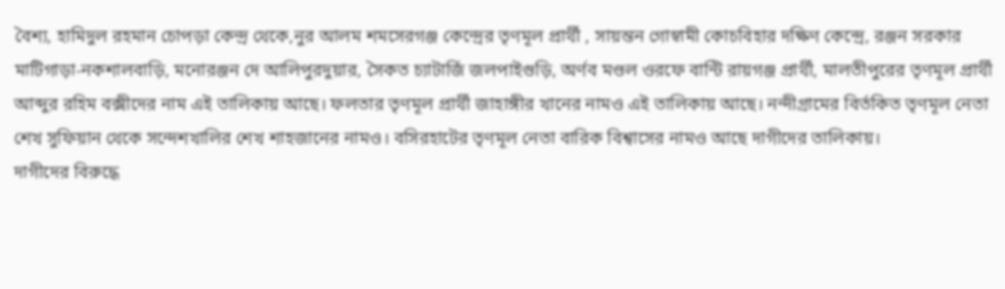বৈশ্য, হামিদুল রহমান চোপড়া কেন্দ্র থেকে,নুর আলম শমসেরগঞ্জ কেন্দ্রের তৃণমূল প্রার্থী , সায়ন্তন গোস্বামী কোচবিহার দক্ষিণ কেন্দ্রে, রঞ্জন সরকার মাটিগাড়া-নকশালবাড়ি, মনোরঞ্জন দে আলিপুরদুয়ার, সৈকত চ্যাটার্জি জলপাইগুড়ি, অর্ণব মণ্ডল ওরফে বান্টি রায়গঞ্জ প্রার্থী, মালতীপুরের তৃণমূল প্রার্থী আব্দুর রহিম বক্সীদের নাম এই তালিকায় আছে। ফলতার তৃণমূল প্রার্থী জাহাঙ্গীর খানের নামও এই তালিকায় আছে। নন্দীগ্রামের বির্তকিত তৃণমূল নেতা শেখ সুফিয়ান থেকে সন্দেশখালির শেখ শাহজানের নামও। বসিরহাটের তৃণমূল নেতা বারিক বিশ্বাসের নামও আছে দাগীদের তালিকায়।
দাগীদের বিরুদ্ধে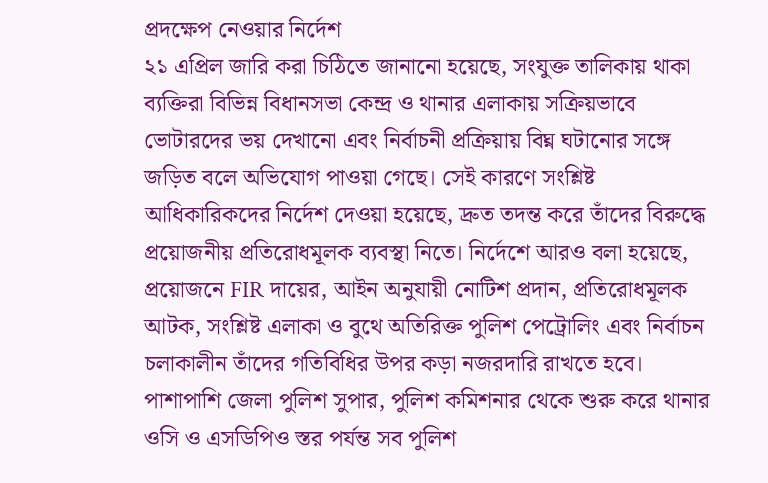প্রদক্ষেপ নেওয়ার নির্দেশ
২১ এপ্রিল জারি করা চিঠিতে জানানো হয়েছে, সংযুক্ত তালিকায় থাকা ব্যক্তিরা বিভিন্ন বিধানসভা কেন্দ্র ও থানার এলাকায় সক্রিয়ভাবে ভোটারদের ভয় দেখানো এবং নির্বাচনী প্রক্রিয়ায় বিঘ্ন ঘটানোর সঙ্গে জড়িত বলে অভিযোগ পাওয়া গেছে। সেই কারণে সংশ্লিষ্ট আধিকারিকদের নির্দেশ দেওয়া হয়েছে, দ্রুত তদন্ত করে তাঁদের বিরুদ্ধে প্রয়োজনীয় প্রতিরোধমূলক ব্যবস্থা নিতে। নির্দেশে আরও বলা হয়েছে, প্রয়োজনে FIR দায়ের, আইন অনুযায়ী নোটিশ প্রদান, প্রতিরোধমূলক আটক, সংশ্লিষ্ট এলাকা ও বুথে অতিরিক্ত পুলিশ পেট্রোলিং এবং নির্বাচন চলাকালীন তাঁদের গতিবিধির উপর কড়া নজরদারি রাখতে হবে।
পাশাপাশি জেলা পুলিশ সুপার, পুলিশ কমিশনার থেকে শুরু করে থানার ওসি ও এসডিপিও স্তর পর্যন্ত সব পুলিশ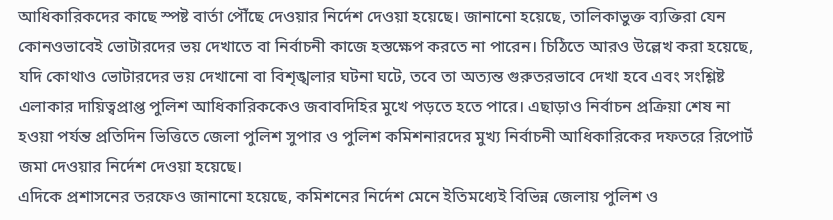আধিকারিকদের কাছে স্পষ্ট বার্তা পৌঁছে দেওয়ার নির্দেশ দেওয়া হয়েছে। জানানো হয়েছে, তালিকাভুক্ত ব্যক্তিরা যেন কোনওভাবেই ভোটারদের ভয় দেখাতে বা নির্বাচনী কাজে হস্তক্ষেপ করতে না পারেন। চিঠিতে আরও উল্লেখ করা হয়েছে, যদি কোথাও ভোটারদের ভয় দেখানো বা বিশৃঙ্খলার ঘটনা ঘটে, তবে তা অত্যন্ত গুরুতরভাবে দেখা হবে এবং সংশ্লিষ্ট এলাকার দায়িত্বপ্রাপ্ত পুলিশ আধিকারিককেও জবাবদিহির মুখে পড়তে হতে পারে। এছাড়াও নির্বাচন প্রক্রিয়া শেষ না হওয়া পর্যন্ত প্রতিদিন ভিত্তিতে জেলা পুলিশ সুপার ও পুলিশ কমিশনারদের মুখ্য নির্বাচনী আধিকারিকের দফতরে রিপোর্ট জমা দেওয়ার নির্দেশ দেওয়া হয়েছে।
এদিকে প্রশাসনের তরফেও জানানো হয়েছে, কমিশনের নির্দেশ মেনে ইতিমধ্যেই বিভিন্ন জেলায় পুলিশ ও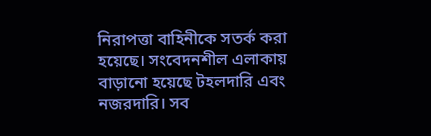নিরাপত্তা বাহিনীকে সতর্ক করা হয়েছে। সংবেদনশীল এলাকায় বাড়ানো হয়েছে টহলদারি এবং নজরদারি। সব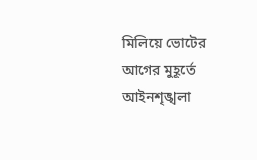মিলিয়ে ভোটের আগের মুহূর্তে আইনশৃঙ্খলা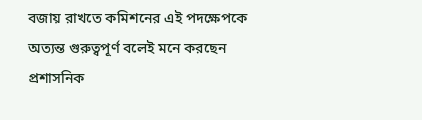বজায় রাখতে কমিশনের এই পদক্ষেপকে অত্যন্ত গুরুত্বপূর্ণ বলেই মনে করছেন প্রশাসনিক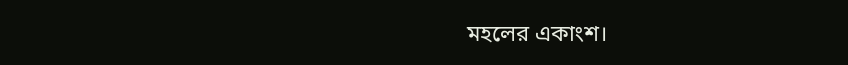মহলের একাংশ।